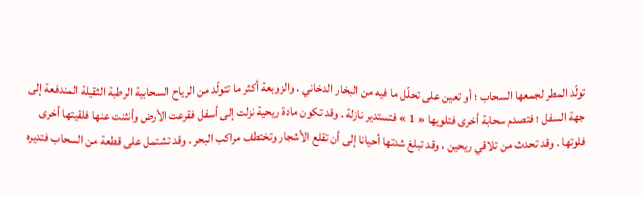تولّد المطر لجمعها السحاب ؛ أو تعين على تحلّل ما فيه من البخار الدخاني . والزوبعة أكثر ما تتولّد من الرياح السحابية الرطبة الثقيلة المندفعة إلى جهة السفل ؛ فتصدم سحابة أخرى فتلويها « 1 » فتستدير نازلة . وقد تكون مادة ريحية نزلت إلى أسفل فقرعت الأرض وأنثنت عنها فلقيتها أخرى فلوتها . وقد تحدث من تلاقي ريحين ، وقد تبلغ شدتها أحيانا إلى أن تقلع الأشجار وتختطف مراكب البحر . وقد تشتمل على قطعة من السحاب فتديره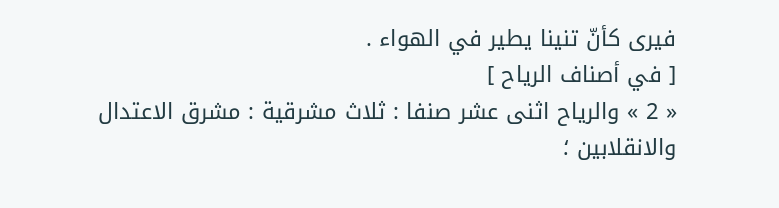فيرى كأنّ تنينا يطير في الهواء .
[ في أصناف الرياح ]
« 2 » والرياح اثنى عشر صنفا : ثلاث مشرقية : مشرق الاعتدال والانقلابين ؛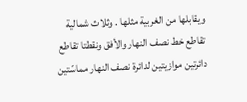ويقابلها من الغربية مثلها . وثلاث شمالية تقاطع خط نصف النهار والأفق ونقطتا تقاطع دائرتين موازيتين لدائرة نصف النهار مماسّتين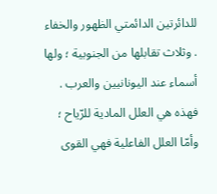للدائرتين الدائمتي الظهور والخفاء . وثلاث تقابلها من الجنوبية ؛ ولها أسماء عند اليونانيين والعرب . فهذه هي العلل المادية للرّياح ؛ وأمّا العلل الفاعلية فهي القوى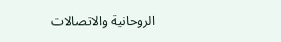الروحانية والاتصالات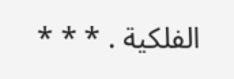الفلكية . * * *